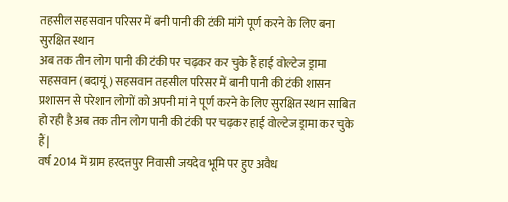तहसील सहसवान परिसर में बनी पानी की टंकी मांगे पूर्ण करने के लिए बना सुरक्षित स्थान
अब तक तीन लोग पानी की टंकी पर चढ़कर कर चुके हैं हाई वोल्टेज ड्रामा
सहसवान (बदायूं) सहसवान तहसील परिसर में बानी पानी की टंकी शासन प्रशासन से परेशान लोगों को अपनी मां ने पूर्ण करने के लिए सुरक्षित स्थान साबित हो रही है अब तक तीन लोग पानी की टंकी पर चढ़कर हाई वोल्टेज ड्रामा कर चुके हैं|
वर्ष 2014 में ग्राम हरदत्तपुर निवासी जयदेव भूमि पर हुए अवैध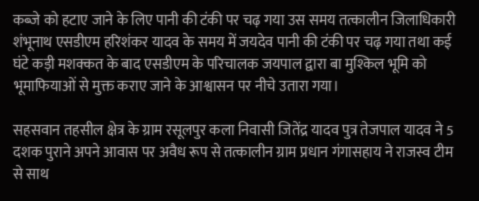कब्जे को हटाए जाने के लिए पानी की टंकी पर चढ़ गया उस समय तत्कालीन जिलाधिकारी शंभूनाथ एसडीएम हरिशंकर यादव के समय में जयदेव पानी की टंकी पर चढ़ गया तथा कई घंटे कड़ी मशक्कत के बाद एसडीएम के परिचालक जयपाल द्वारा बा मुश्किल भूमि को भूमाफियाओं से मुक्त कराए जाने के आश्वासन पर नीचे उतारा गया।

सहसवान तहसील क्षेत्र के ग्राम रसूलपुर कला निवासी जितेंद्र यादव पुत्र तेजपाल यादव ने 5 दशक पुराने अपने आवास पर अवैध रूप से तत्कालीन ग्राम प्रधान गंगासहाय ने राजस्व टीम से साथ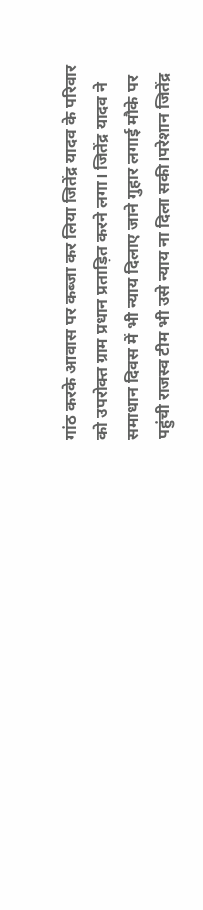गांठ करके आवास पर कब्जा कर लिया जितेंद्र यादव के परिवार को उपरोक्त ग्राम प्रधान प्रताड़ित करने लगा। जितेंद्र यादव ने समाधान दिवस में भी न्याय दिलाए जाने गुहार लगाई मौके पर पहुंची राजस्व टीम भी उसे न्याय ना दिला सकी।परेशान जितेंद्र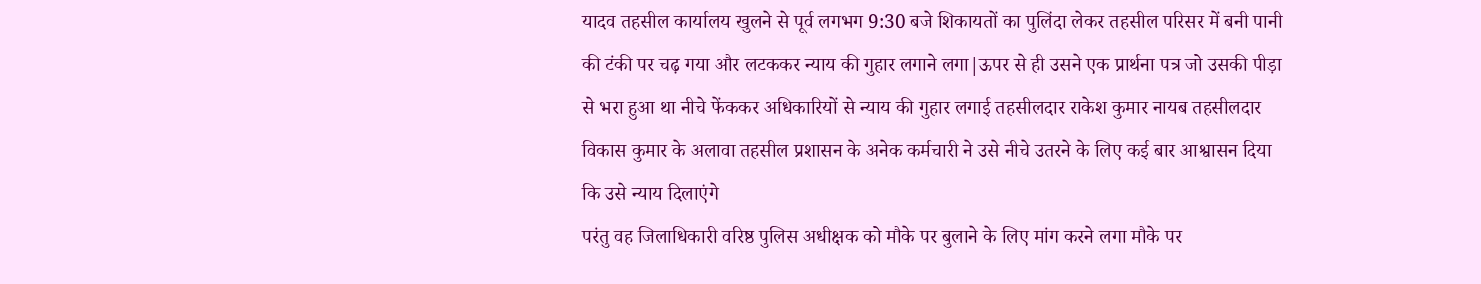यादव तहसील कार्यालय खुलने से पूर्व लगभग 9:30 बजे शिकायतों का पुलिंदा लेकर तहसील परिसर में बनी पानी की टंकी पर चढ़ गया और लटककर न्याय की गुहार लगाने लगा|ऊपर से ही उसने एक प्रार्थना पत्र जो उसकी पीड़ा से भरा हुआ था नीचे फेंककर अधिकारियों से न्याय की गुहार लगाई तहसीलदार राकेश कुमार नायब तहसीलदार विकास कुमार के अलावा तहसील प्रशासन के अनेक कर्मचारी ने उसे नीचे उतरने के लिए कई बार आश्वासन दिया कि उसे न्याय दिलाएंगे
परंतु वह जिलाधिकारी वरिष्ठ पुलिस अधीक्षक को मौके पर बुलाने के लिए मांग करने लगा मौके पर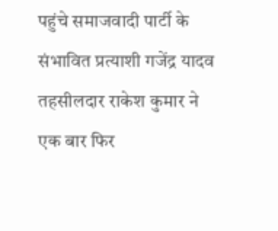पहुंचे समाजवादी पार्टी के संभावित प्रत्याशी गजेंद्र यादव तहसीलदार राकेश कुमार ने एक बार फिर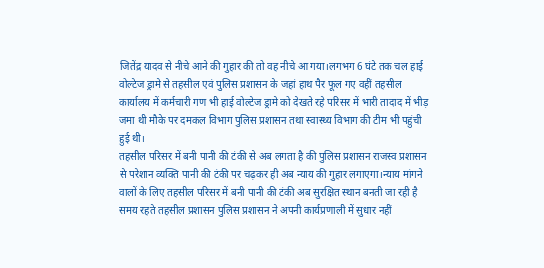जितेंद्र यादव से नीचे आने की गुहार की तो वह नीचे आ गया।लगभग 6 घंटे तक चल हाई वोल्टेज ड्रामे से तहसील एवं पुलिस प्रशासन के जहां हाथ पैर फूल गए वहीं तहसील कार्यालय में कर्मचारी गण भी हाई वोल्टेज ड्रामे को देखते रहे परिसर में भारी तादाद में भीड़ जमा थी मौके पर दमकल विभाग पुलिस प्रशासन तथा स्वास्थ्य विभाग की टीम भी पहुंची हुई थी।
तहसील परिसर में बनी पानी की टंकी से अब लगता है की पुलिस प्रशासन राजस्व प्रशासन से परेशान व्यक्ति पानी की टंकी पर चढ़कर ही अब न्याय की गुहार लगाएगा।न्याय मांगने वालों के लिए तहसील परिसर में बनी पानी की टंकी अब सुरक्षित स्थान बनती जा रही है समय रहते तहसील प्रशासन पुलिस प्रशासन ने अपनी कार्यप्रणाली में सुधार नहीं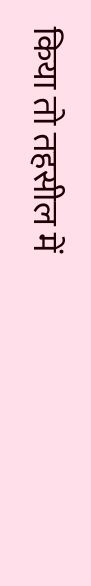किया तो तहसील में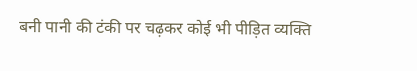बनी पानी की टंकी पर चढ़कर कोई भी पीड़ित व्यक्ति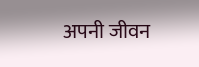अपनी जीवन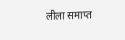लीला समाप्त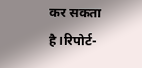कर सकता है।रिपोर्ट-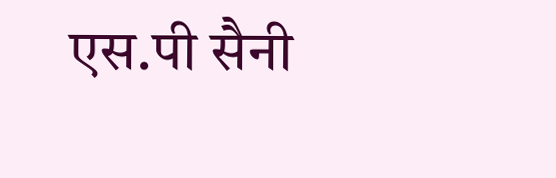एस.पी सैनी